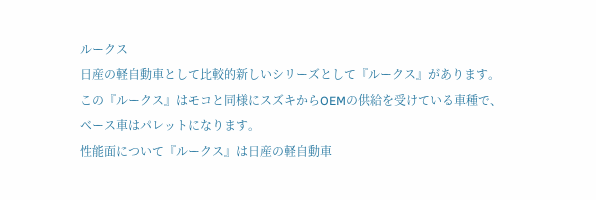ルークス
日産の軽自動車として比較的新しいシリーズとして『ルークス』があります。
この『ルークス』はモコと同様にスズキからOEMの供給を受けている車種で、
ベース車はパレットになります。
性能面について『ルークス』は日産の軽自動車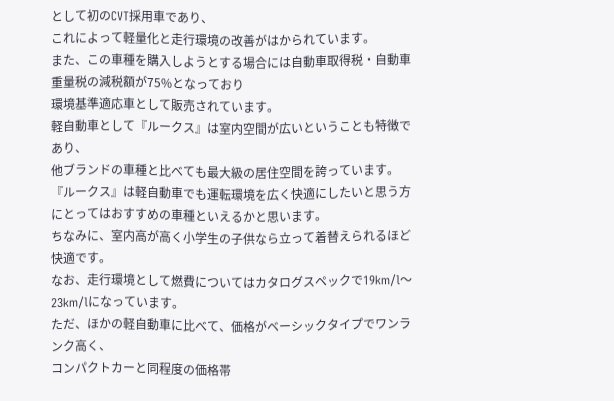として初のCVT採用車であり、
これによって軽量化と走行環境の改善がはかられています。
また、この車種を購入しようとする場合には自動車取得税・自動車重量税の減税額が75%となっており
環境基準適応車として販売されています。
軽自動車として『ルークス』は室内空間が広いということも特徴であり、
他ブランドの車種と比べても最大級の居住空間を誇っています。
『ルークス』は軽自動車でも運転環境を広く快適にしたいと思う方にとってはおすすめの車種といえるかと思います。
ちなみに、室内高が高く小学生の子供なら立って着替えられるほど快適です。
なお、走行環境として燃費についてはカタログスペックで19km/l〜23km/lになっています。
ただ、ほかの軽自動車に比べて、価格がベーシックタイプでワンランク高く、
コンパクトカーと同程度の価格帯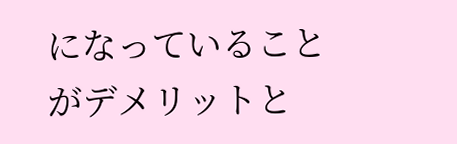になっていることがデメリットと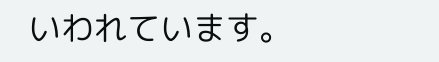いわれています。